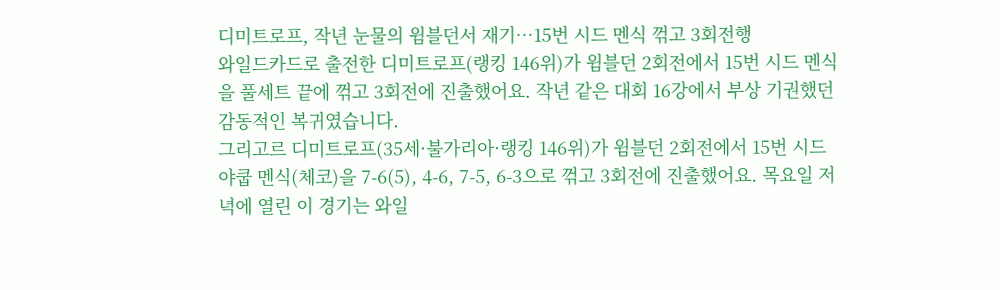디미트로프, 작년 눈물의 윔블던서 재기…15번 시드 멘식 꺾고 3회전행
와일드카드로 출전한 디미트로프(랭킹 146위)가 윔블던 2회전에서 15번 시드 멘식을 풀세트 끝에 꺾고 3회전에 진출했어요. 작년 같은 대회 16강에서 부상 기권했던 감동적인 복귀였습니다.
그리고르 디미트로프(35세·불가리아·랭킹 146위)가 윔블던 2회전에서 15번 시드 야쿱 멘식(체코)을 7-6(5), 4-6, 7-5, 6-3으로 꺾고 3회전에 진출했어요. 목요일 저녁에 열린 이 경기는 와일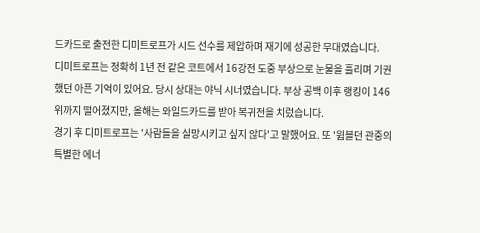드카드로 출전한 디미트로프가 시드 선수를 제압하며 재기에 성공한 무대였습니다.
디미트로프는 정확히 1년 전 같은 코트에서 16강전 도중 부상으로 눈물을 흘리며 기권했던 아픈 기억이 있어요. 당시 상대는 야닉 시너였습니다. 부상 공백 이후 랭킹이 146위까지 떨어졌지만, 올해는 와일드카드를 받아 복귀전을 치렀습니다.
경기 후 디미트로프는 '사람들을 실망시키고 싶지 않다'고 말했어요. 또 '윔블던 관중의 특별한 에너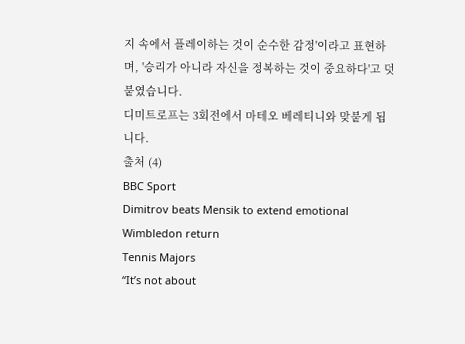지 속에서 플레이하는 것이 순수한 감정'이라고 표현하며, '승리가 아니라 자신을 정복하는 것이 중요하다'고 덧붙였습니다.
디미트로프는 3회전에서 마테오 베레티니와 맞붙게 됩니다.
출처 (4)
BBC Sport
Dimitrov beats Mensik to extend emotional Wimbledon return
Tennis Majors
“It’s not about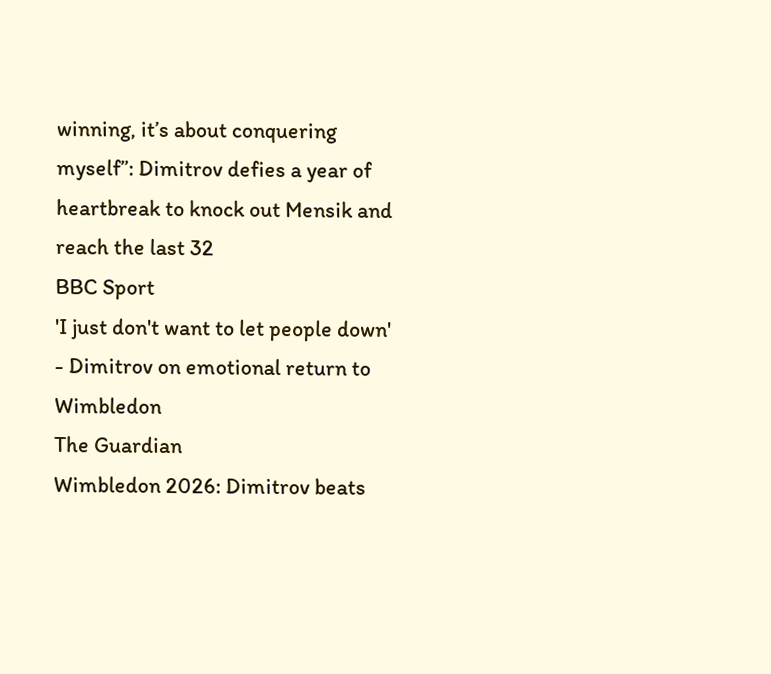winning, it’s about conquering myself”: Dimitrov defies a year of heartbreak to knock out Mensik and reach the last 32
BBC Sport
'I just don't want to let people down' - Dimitrov on emotional return to Wimbledon
The Guardian
Wimbledon 2026: Dimitrov beats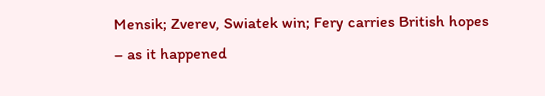Mensik; Zverev, Swiatek win; Fery carries British hopes – as it happened